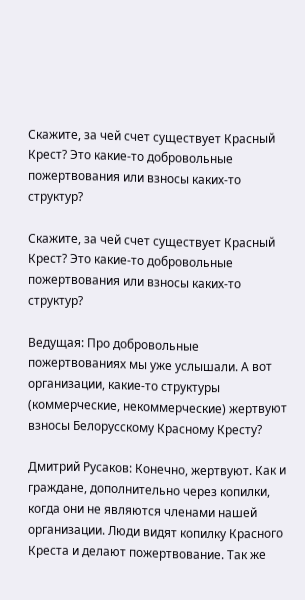Скажите, за чей счет существует Красный Крест? Это какие-то добровольные пожертвования или взносы каких-то структур?

Скажите, за чей счет существует Красный Крест? Это какие-то добровольные пожертвования или взносы каких-то структур?

Ведущая: Про добровольные пожертвованиях мы уже услышали. А вот организации, какие-то структуры (коммерческие, некоммерческие) жертвуют взносы Белорусскому Красному Кресту?

Дмитрий Русаков: Конечно, жертвуют. Как и граждане, дополнительно через копилки, когда они не являются членами нашей организации. Люди видят копилку Красного Креста и делают пожертвование. Так же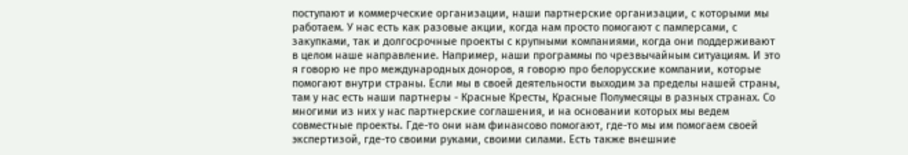поступают и коммерческие организации, наши партнерские организации, с которыми мы работаем. У нас есть как разовые акции, когда нам просто помогают с памперсами, с закупками, так и долгосрочные проекты с крупными компаниями, когда они поддерживают в целом наше направление. Например, наши программы по чрезвычайным ситуациям. И это я говорю не про международных доноров, я говорю про белорусские компании, которые помогают внутри страны. Если мы в своей деятельности выходим за пределы нашей страны, там у нас есть наши партнеры - Красные Кресты, Красные Полумесяцы в разных странах. Со многими из них у нас партнерские соглашения, и на основании которых мы ведем совместные проекты. Где-то они нам финансово помогают, где-то мы им помогаем своей экспертизой, где-то своими руками, своими силами. Есть также внешние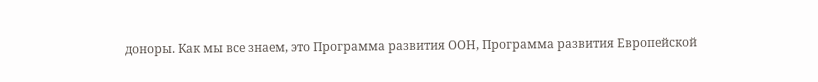доноры. Как мы все знаем, это Программа развития ООН, Программа развития Европейской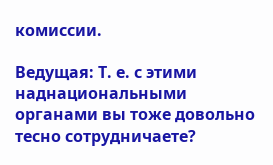комиссии.

Ведущая: Т. е. с этими наднациональными органами вы тоже довольно тесно сотрудничаете?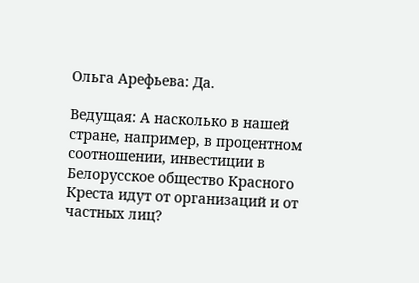Ольга Арефьева: Да.

Ведущая: А насколько в нашей стране, например, в процентном соотношении, инвестиции в Белорусское общество Красного Креста идут от организаций и от частных лиц?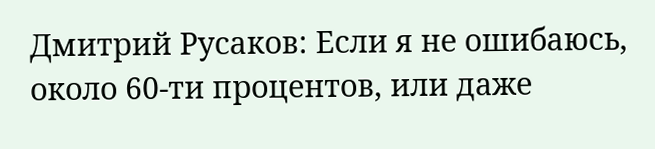Дмитрий Русаков: Если я не ошибаюсь, около 60-ти процентов, или даже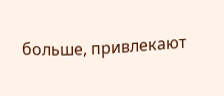больше, привлекают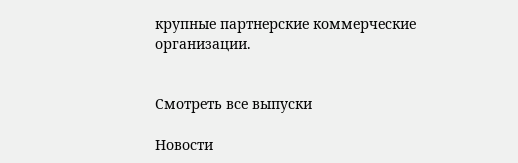крупные партнерские коммерческие организации.


Смотреть все выпуски

Новости